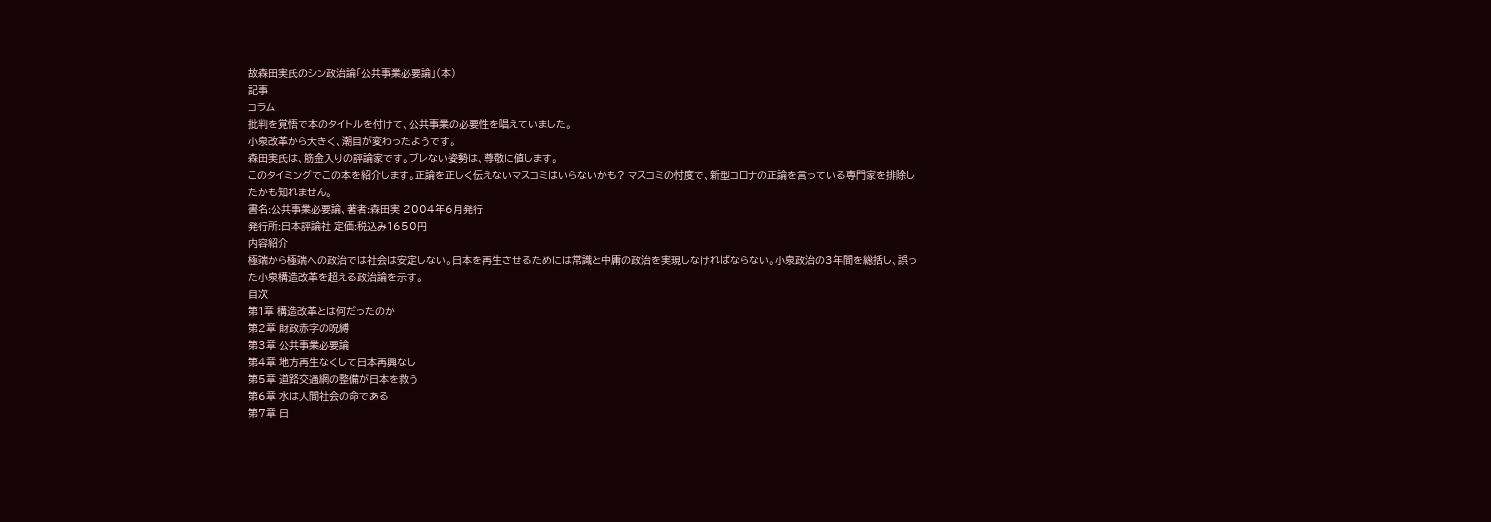故森田実氏のシン政治論「公共事業必要論」(本)
記事
コラム
批判を覚悟で本のタイトルを付けて、公共事業の必要性を唱えていました。
小泉改革から大きく、潮目が変わったようです。
森田実氏は、筋金入りの評論家です。ブレない姿勢は、尊敬に値します。
このタイミングでこの本を紹介します。正論を正しく伝えないマスコミはいらないかも? マスコミの忖度で、新型コロナの正論を言っている専門家を排除したかも知れません。
書名:公共事業必要論、著者:森田実 2004年6月発行
発行所:日本評論社 定価:税込み1650円
内容紹介
極端から極端への政治では社会は安定しない。日本を再生させるためには常識と中庸の政治を実現しなければならない。小泉政治の3年間を総括し、誤った小泉構造改革を超える政治論を示す。
目次
第1章 構造改革とは何だったのか
第2章 財政赤字の呪縛
第3章 公共事業必要論
第4章 地方再生なくして日本再興なし
第5章 道路交通網の整備が日本を救う
第6章 水は人間社会の命である
第7章 日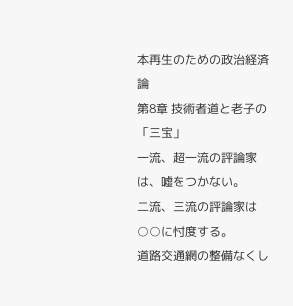本再生のための政治経済論
第8章 技術者道と老子の「三宝」
一流、超一流の評論家は、嘘をつかない。
二流、三流の評論家は○○に忖度する。
道路交通網の整備なくし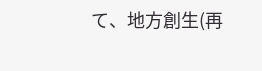て、地方創生(再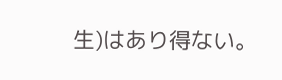生)はあり得ない。